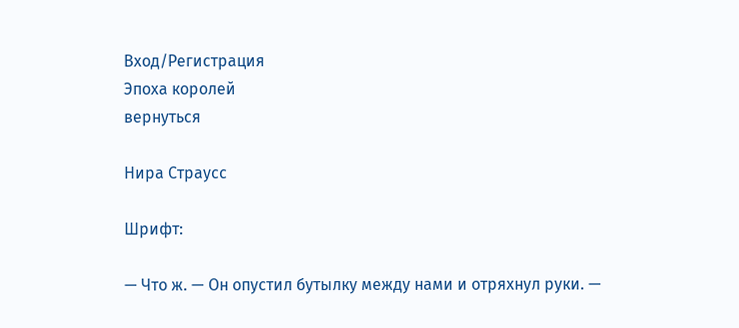Вход/Регистрация
Эпоха королей
вернуться

Нира Страусс

Шрифт:

— Что ж. — Он опустил бутылку между нами и отряхнул руки. —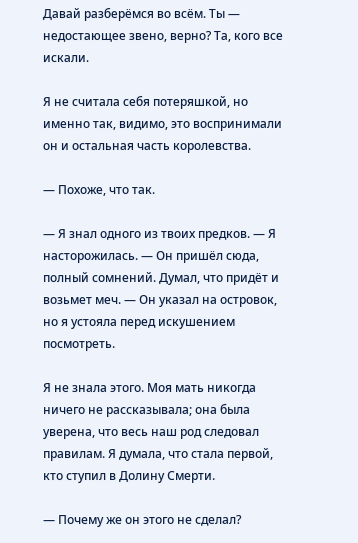Давай разберёмся во всём. Ты — недостающее звено, верно? Та, кого все искали.

Я не считала себя потеряшкой, но именно так, видимо, это воспринимали он и остальная часть королевства.

— Похоже, что так.

— Я знал одного из твоих предков. — Я насторожилась. — Он пришёл сюда, полный сомнений. Думал, что придёт и возьмет меч. — Он указал на островок, но я устояла перед искушением посмотреть.

Я не знала этого. Моя мать никогда ничего не рассказывала; она была уверена, что весь наш род следовал правилам. Я думала, что стала первой, кто ступил в Долину Смерти.

— Почему же он этого не сделал?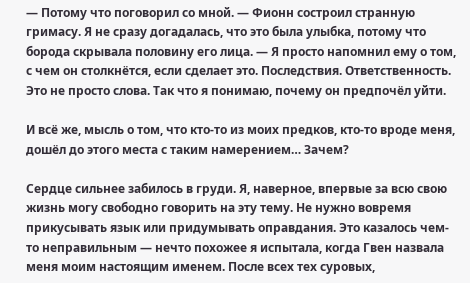— Потому что поговорил со мной. — Фионн состроил странную гримасу. Я не сразу догадалась, что это была улыбка, потому что борода скрывала половину его лица. — Я просто напомнил ему о том, с чем он столкнётся, если сделает это. Последствия. Ответственность. Это не просто слова. Так что я понимаю, почему он предпочёл уйти.

И всё же, мысль о том, что кто-то из моих предков, кто-то вроде меня, дошёл до этого места с таким намерением… Зачем?

Сердце сильнее забилось в груди. Я, наверное, впервые за всю свою жизнь могу свободно говорить на эту тему. Не нужно вовремя прикусывать язык или придумывать оправдания. Это казалось чем-то неправильным — нечто похожее я испытала, когда Гвен назвала меня моим настоящим именем. После всех тех суровых,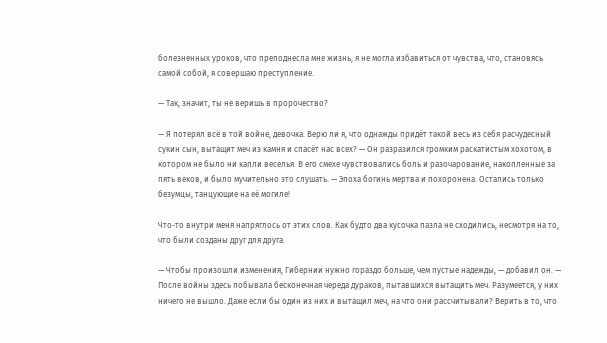болезненных уроков, что преподнесла мне жизнь, я не могла избавиться от чувства, что, становясь самой собой, я совершаю преступление.

— Так, значит, ты не веришь в пророчество?

— Я потерял всё в той войне, девочка. Верю ли я, что однажды придёт такой весь из себя расчудесный сукин сын, вытащит меч из камня и спасёт нас всех? — Он разразился громким раскатистым хохотом, в котором не было ни капли веселья. В его смехе чувствовались боль и разочарование, накопленные за пять веков, и было мучительно это слушать. — Эпоха богинь мертва и похоронена. Остались только безумцы, танцующие на её могиле!

Что-то внутри меня напряглось от этих слов. Как будто два кусочка пазла не сходились, несмотря на то, что были созданы друг для друга.

— Чтобы произошли изменения, Гибернии нужно гораздо больше, чем пустые надежды, — добавил он. — После войны здесь побывала бесконечная череда дураков, пытавшихся вытащить меч. Разумеется, у них ничего не вышло. Даже если бы один из них и вытащил меч, на что они рассчитывали? Верить в то, что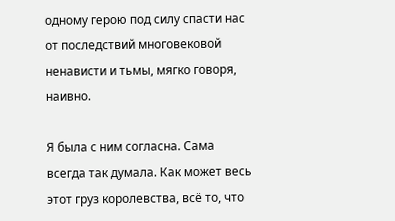одному герою под силу спасти нас от последствий многовековой ненависти и тьмы, мягко говоря, наивно.

Я была с ним согласна. Сама всегда так думала. Как может весь этот груз королевства, всё то, что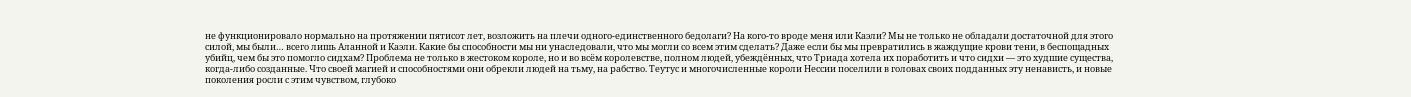не функционировало нормально на протяжении пятисот лет, возложить на плечи одного-единственного бедолаги? На кого-то вроде меня или Каэли? Мы не только не обладали достаточной для этого силой, мы были… всего лишь Аланной и Каэли. Какие бы способности мы ни унаследовали, что мы могли со всем этим сделать? Даже если бы мы превратились в жаждущие крови тени, в беспощадных убийц, чем бы это помогло сидхам? Проблема не только в жестоком короле, но и во всём королевстве, полном людей, убеждённых, что Триада хотела их поработить и что сидхи — это худшие существа, когда-либо созданные. Что своей магией и способностями они обрекли людей на тьму, на рабство. Теутус и многочисленные короли Нессии поселили в головах своих подданных эту ненависть, и новые поколения росли с этим чувством, глубоко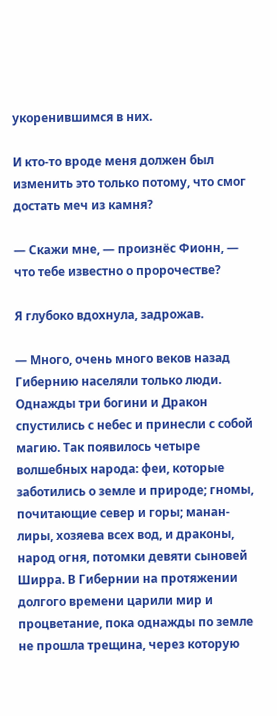укоренившимся в них.

И кто-то вроде меня должен был изменить это только потому, что смог достать меч из камня?

— Скажи мне, — произнёс Фионн, — что тебе известно о пророчестве?

Я глубоко вдохнула, задрожав.

— Много, очень много веков назад Гибернию населяли только люди. Однажды три богини и Дракон спустились с небес и принесли с собой магию. Так появилось четыре волшебных народа: феи, которые заботились о земле и природе; гномы, почитающие север и горы; манан-лиры, хозяева всех вод, и драконы, народ огня, потомки девяти сыновей Ширра. В Гибернии на протяжении долгого времени царили мир и процветание, пока однажды по земле не прошла трещина, через которую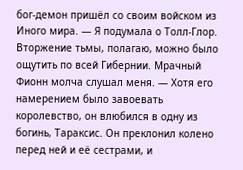бог-демон пришёл со своим войском из Иного мира. — Я подумала о Толл-Глор. Вторжение тьмы, полагаю, можно было ощутить по всей Гибернии. Мрачный Фионн молча слушал меня. — Хотя его намерением было завоевать королевство, он влюбился в одну из богинь, Тараксис. Он преклонил колено перед ней и её сестрами, и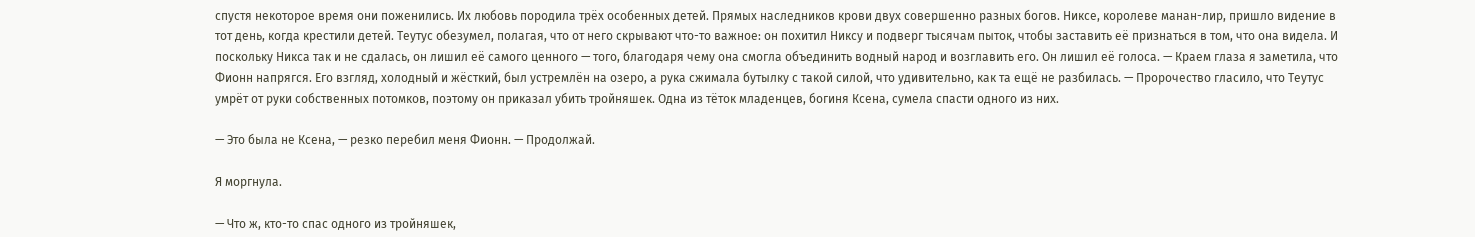спустя некоторое время они поженились. Их любовь породила трёх особенных детей. Прямых наследников крови двух совершенно разных богов. Никсе, королеве манан-лир, пришло видение в тот день, когда крестили детей. Теутус обезумел, полагая, что от него скрывают что-то важное: он похитил Никсу и подверг тысячам пыток, чтобы заставить её признаться в том, что она видела. И поскольку Никса так и не сдалась, он лишил её самого ценного — того, благодаря чему она смогла объединить водный народ и возглавить его. Он лишил её голоса. — Краем глаза я заметила, что Фионн напрягся. Его взгляд, холодный и жёсткий, был устремлён на озеро, а рука сжимала бутылку с такой силой, что удивительно, как та ещё не разбилась. — Пророчество гласило, что Теутус умрёт от руки собственных потомков, поэтому он приказал убить тройняшек. Одна из тёток младенцев, богиня Ксена, сумела спасти одного из них.

— Это была не Ксена, — резко перебил меня Фионн. — Продолжай.

Я моргнула.

— Что ж, кто-то спас одного из тройняшек,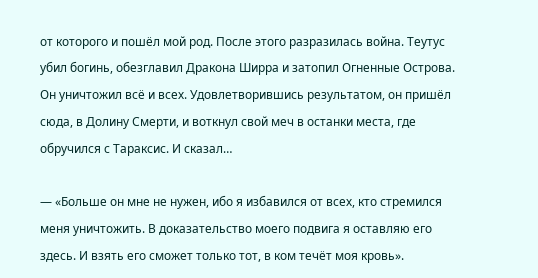от которого и пошёл мой род. После этого разразилась война. Теутус убил богинь, обезглавил Дракона Ширра и затопил Огненные Острова. Он уничтожил всё и всех. Удовлетворившись результатом, он пришёл сюда, в Долину Смерти, и воткнул свой меч в останки места, где обручился с Тараксис. И сказал…

— «Больше он мне не нужен, ибо я избавился от всех, кто стремился меня уничтожить. В доказательство моего подвига я оставляю его здесь. И взять его сможет только тот, в ком течёт моя кровь».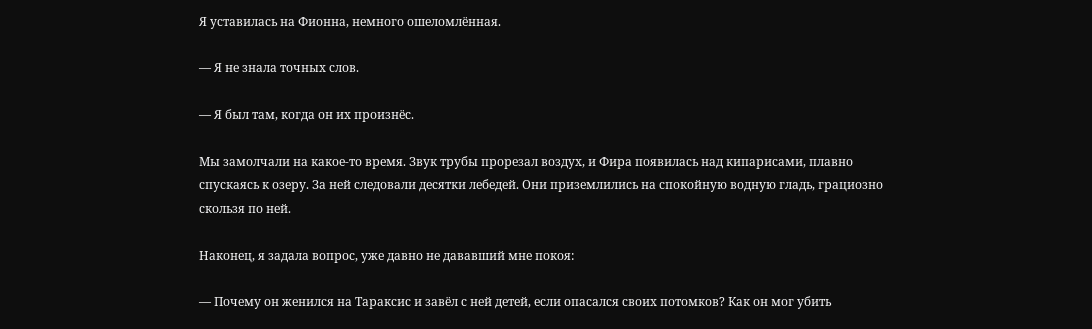Я уставилась на Фионна, немного ошеломлённая.

— Я не знала точных слов.

— Я был там, когда он их произнёс.

Мы замолчали на какое-то время. Звук трубы прорезал воздух, и Фира появилась над кипарисами, плавно спускаясь к озеру. За ней следовали десятки лебедей. Они приземлились на спокойную водную гладь, грациозно скользя по ней.

Наконец, я задала вопрос, уже давно не дававший мне покоя:

— Почему он женился на Тараксис и завёл с ней детей, если опасался своих потомков? Как он мог убить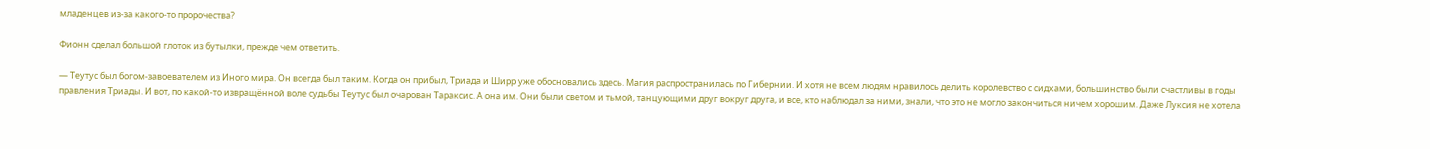младенцев из-за какого-то пророчества?

Фионн сделал большой глоток из бутылки, прежде чем ответить.

— Теутус был богом-завоевателем из Иного мира. Он всегда был таким. Когда он прибыл, Триада и Ширр уже обосновались здесь. Магия распространилась по Гибернии. И хотя не всем людям нравилось делить королевство с сидхами, большинство были счастливы в годы правления Триады. И вот, по какой-то извращённой воле судьбы Теутус был очарован Тараксис. А она им. Они были светом и тьмой, танцующими друг вокруг друга, и все, кто наблюдал за ними, знали, что это не могло закончиться ничем хорошим. Даже Луксия не хотела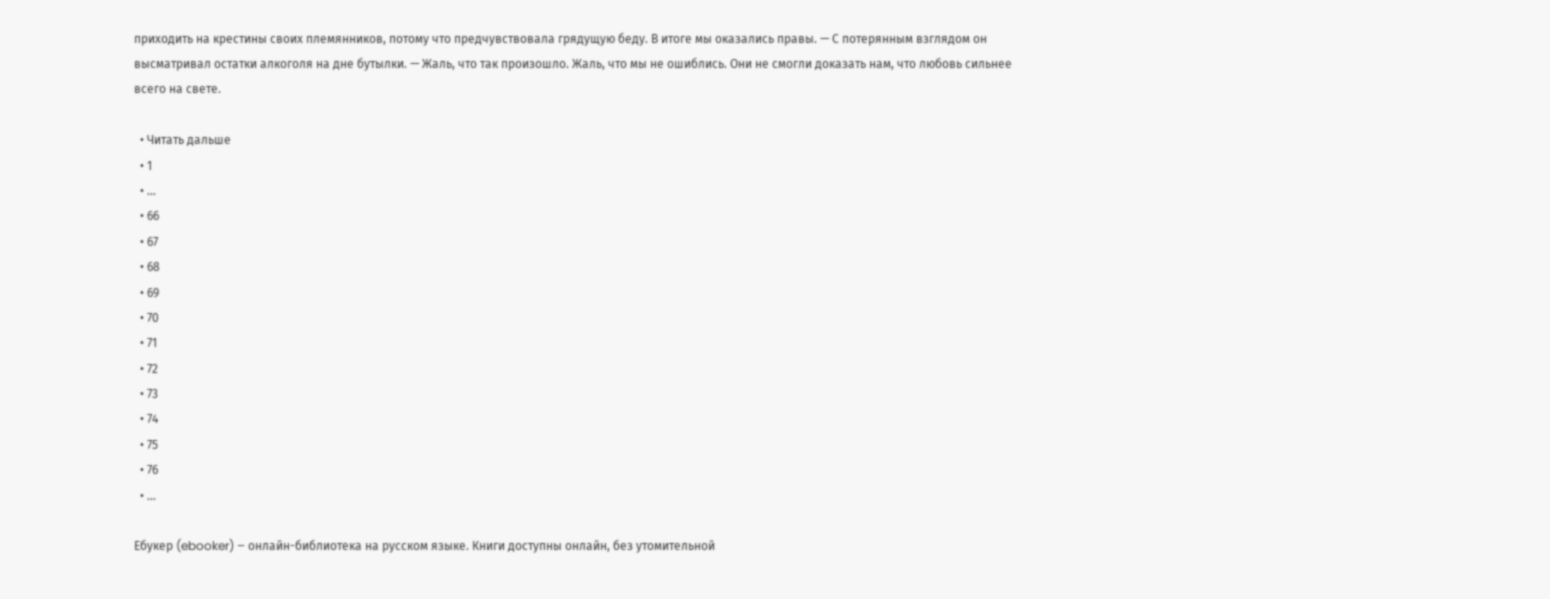приходить на крестины своих племянников, потому что предчувствовала грядущую беду. В итоге мы оказались правы. — С потерянным взглядом он высматривал остатки алкоголя на дне бутылки. — Жаль, что так произошло. Жаль, что мы не ошиблись. Они не смогли доказать нам, что любовь сильнее всего на свете.

  • Читать дальше
  • 1
  • ...
  • 66
  • 67
  • 68
  • 69
  • 70
  • 71
  • 72
  • 73
  • 74
  • 75
  • 76
  • ...

Ебукер (ebooker) – онлайн-библиотека на русском языке. Книги доступны онлайн, без утомительной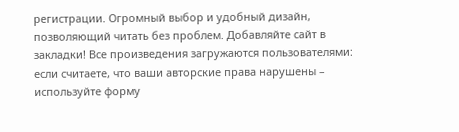регистрации. Огромный выбор и удобный дизайн, позволяющий читать без проблем. Добавляйте сайт в закладки! Все произведения загружаются пользователями: если считаете, что ваши авторские права нарушены – используйте форму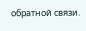обратной связи.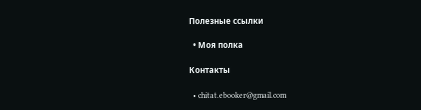Полезные ссылки

  • Моя полка

Контакты

  • chitat.ebooker@gmail.com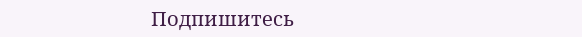Подпишитесь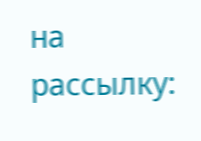на рассылку: